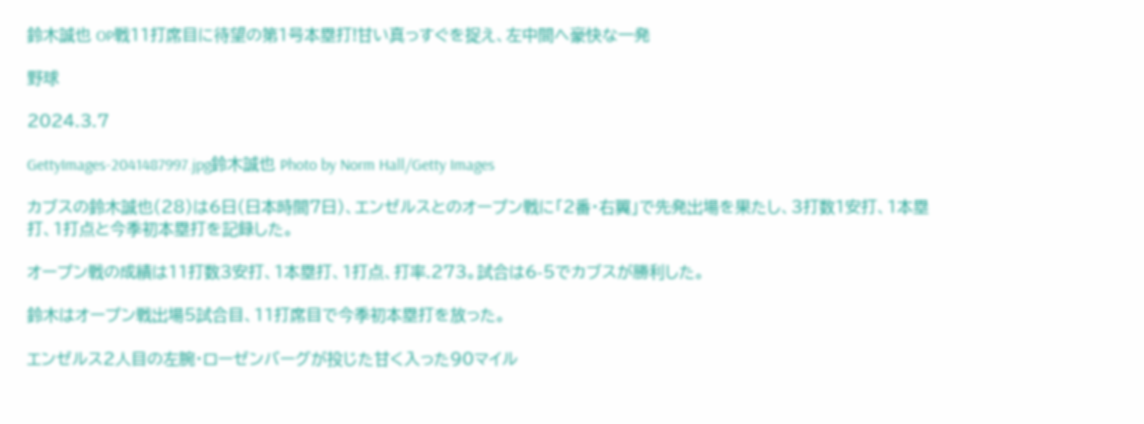鈴木誠也 OP戦11打席目に待望の第1号本塁打!甘い真っすぐを捉え、左中間へ豪快な一発

野球

2024.3.7

GettyImages-2041487997.jpg鈴木誠也 Photo by Norm Hall/Getty Images

カブスの鈴木誠也(28)は6日(日本時間7日)、エンゼルスとのオープン戦に「2番・右翼」で先発出場を果たし、3打数1安打、1本塁打、1打点と今季初本塁打を記録した。

オープン戦の成績は11打数3安打、1本塁打、1打点、打率.273。試合は6-5でカブスが勝利した。

鈴木はオープン戦出場5試合目、11打席目で今季初本塁打を放った。

エンゼルス2人目の左腕・ローゼンバーグが投じた甘く入った90マイル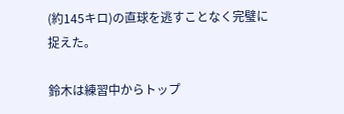(約145キロ)の直球を逃すことなく完璧に捉えた。

鈴木は練習中からトップ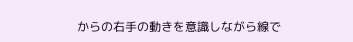からの右手の動きを意識しながら線で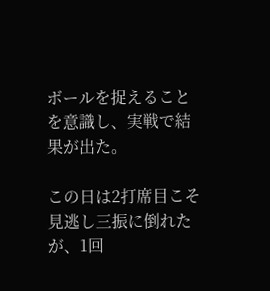ボールを捉えることを意識し、実戦で結果が出た。

この日は2打席目こそ見逃し三振に倒れたが、1回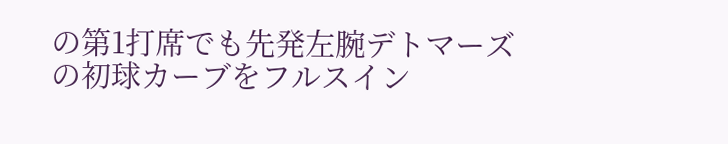の第1打席でも先発左腕デトマーズの初球カーブをフルスイン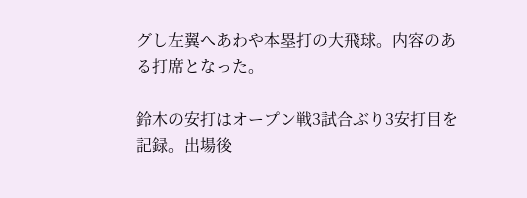グし左翼へあわや本塁打の大飛球。内容のある打席となった。

鈴木の安打はオープン戦3試合ぶり3安打目を記録。出場後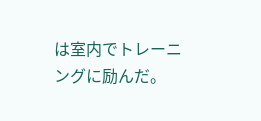は室内でトレーニングに励んだ。